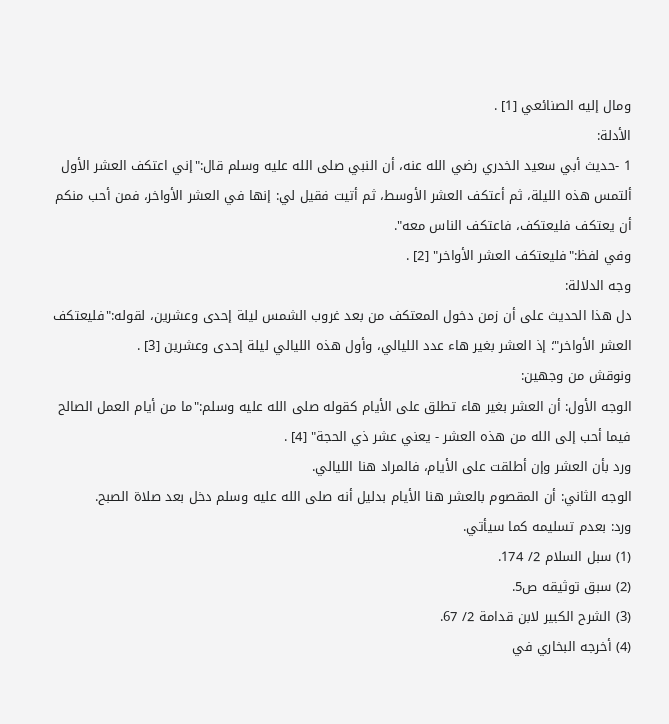ومال إليه الصنائعي [1] .
الأدلة:
1 -حديث أبي سعيد الخدري رضي الله عنه، أن النبي صلى الله عليه وسلم قال:"إني اعتكف العشر الأول ألتمس هذه الليلة، ثم أعتكف العشر الأوسط، ثم أتيت فقيل لي: إنها في العشر الأواخر، فمن أحب منكم أن يعتكف فليعتكف، فاعتكف الناس معه".
وفي لفظ:"فليعتكف العشر الأواخر" [2] .
وجه الدلالة:
دل هذا الحديث على أن زمن دخول المعتكف من بعد غروب الشمس ليلة إحدى وعشرين، لقوله:"فليعتكف العشر الأواخر"؛ إذ العشر بغير هاء عدد الليالي، وأول هذه الليالي ليلة إحدى وعشرين [3] .
ونوقش من وجهين:
الوجه الأول: أن العشر بغير هاء تطلق على الأيام كقوله صلى الله عليه وسلم:"ما من أيام العمل الصالح فيما أحب إلى الله من هذه العشر - يعني عشر ذي الحجة" [4] .
ورد بأن العشر وإن أطلقت على الأيام، فالمراد هنا الليالي.
الوجه الثاني: أن المقصوم بالعشر هنا الأيام بدليل أنه صلى الله عليه وسلم دخل بعد صلاة الصبح.
ورد: بعدم تسليمه كما سيأتي.
(1) سبل السلام 2/ 174.
(2) سبق توثيقه ص5.
(3) الشرح الكبير لابن قدامة 2/ 67.
(4) أخرجه البخاري في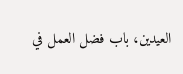العيدين، باب فضل العمل في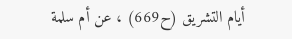أيام التشريق (ح669) ، عن أم سلمة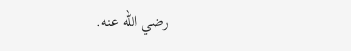رضي الله عنه.